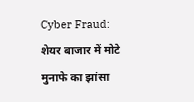Cyber Fraud: शेयर बाजार में मोटे मुनाफे का झांसा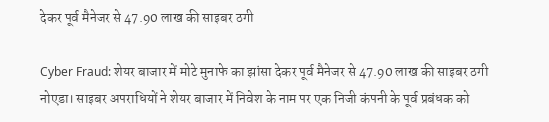देकर पूर्व मैनेजर से 47.90 लाख की साइबर ठगी

Cyber Fraud: शेयर बाजार में मोटे मुनाफे का झांसा देकर पूर्व मैनेजर से 47.90 लाख की साइबर ठगी
नोएडा। साइबर अपराधियों ने शेयर बाजार में निवेश के नाम पर एक निजी कंपनी के पूर्व प्रबंधक को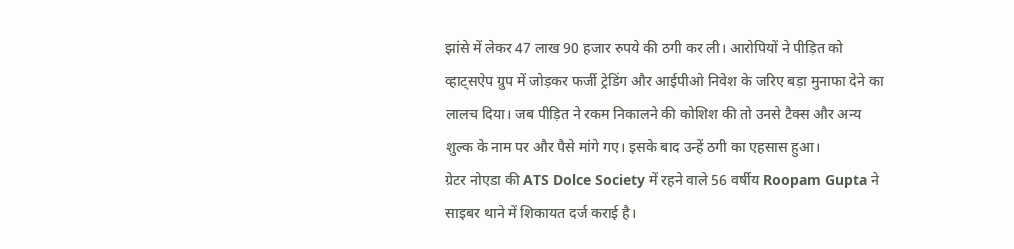झांसे में लेकर 47 लाख 90 हजार रुपये की ठगी कर ली। आरोपियों ने पीड़ित को व्हाट्सऐप ग्रुप में जोड़कर फर्जी ट्रेडिंग और आईपीओ निवेश के जरिए बड़ा मुनाफा देने का लालच दिया। जब पीड़ित ने रकम निकालने की कोशिश की तो उनसे टैक्स और अन्य शुल्क के नाम पर और पैसे मांगे गए। इसके बाद उन्हें ठगी का एहसास हुआ।
ग्रेटर नोएडा की ATS Dolce Society में रहने वाले 56 वर्षीय Roopam Gupta ने साइबर थाने में शिकायत दर्ज कराई है।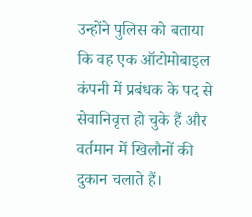उन्होंने पुलिस को बताया कि वह एक ऑटोमोबाइल कंपनी में प्रबंधक के पद से सेवानिवृत्त हो चुके हैं और वर्तमान में खिलौनों की दुकान चलाते हैं।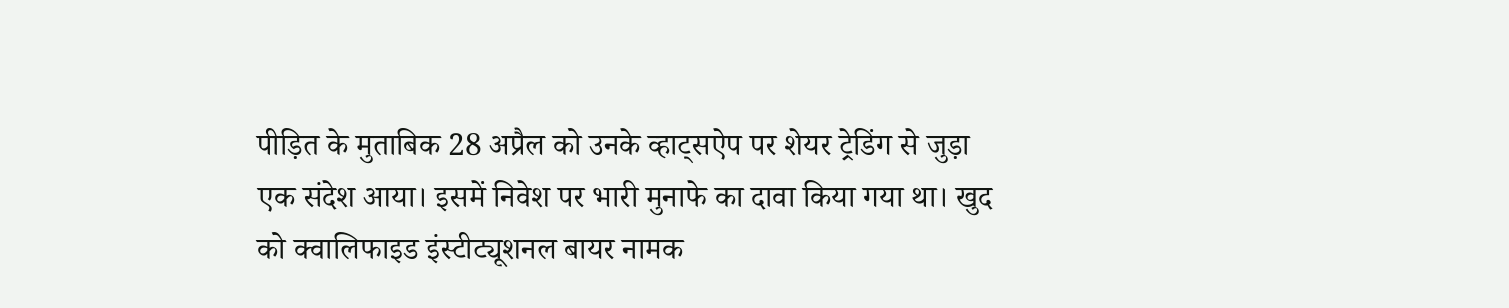पीड़ित के मुताबिक 28 अप्रैल को उनके व्हाट्सऐप पर शेयर ट्रेडिंग से जुड़ा एक संदेश आया। इसमें निवेश पर भारी मुनाफे का दावा किया गया था। खुद को क्वालिफाइड इंस्टीट्यूशनल बायर नामक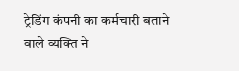ट्रेडिंग कंपनी का कर्मचारी बताने वाले व्यक्ति ने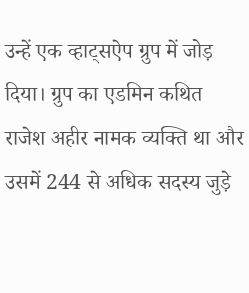उन्हें एक व्हाट्सऐप ग्रुप में जोड़ दिया। ग्रुप का एडमिन कथित राजेश अहीर नामक व्यक्ति था और उसमें 244 से अधिक सदस्य जुड़े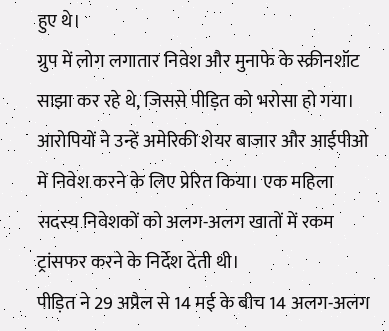हुए थे।
ग्रुप में लोग लगातार निवेश और मुनाफे के स्क्रीनशॉट साझा कर रहे थे, जिससे पीड़ित को भरोसा हो गया। आरोपियों ने उन्हें अमेरिकी शेयर बाजार और आईपीओ में निवेश करने के लिए प्रेरित किया। एक महिला सदस्य निवेशकों को अलग-अलग खातों में रकम ट्रांसफर करने के निर्देश देती थी।
पीड़ित ने 29 अप्रैल से 14 मई के बीच 14 अलग-अलग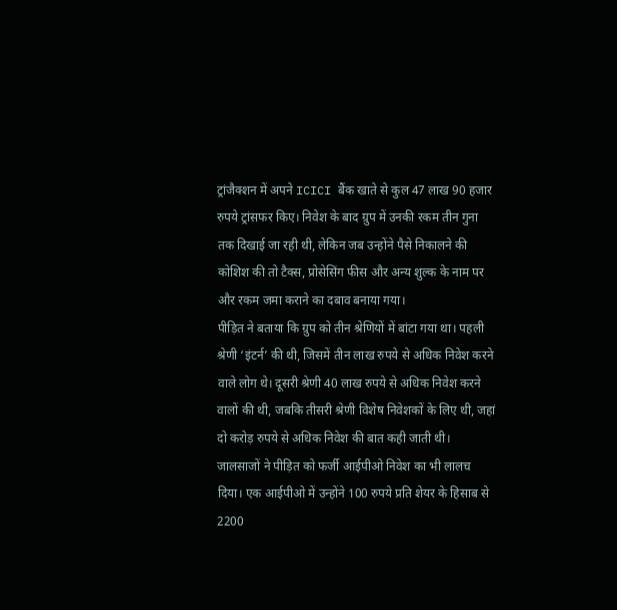ट्रांजैक्शन में अपने ICICI बैंक खाते से कुल 47 लाख 90 हजार रुपये ट्रांसफर किए। निवेश के बाद ग्रुप में उनकी रकम तीन गुना तक दिखाई जा रही थी, लेकिन जब उन्होंने पैसे निकालने की कोशिश की तो टैक्स, प्रोसेसिंग फीस और अन्य शुल्क के नाम पर और रकम जमा कराने का दबाव बनाया गया।
पीड़ित ने बताया कि ग्रुप को तीन श्रेणियों में बांटा गया था। पहली श्रेणी ‘इंटर्न’ की थी, जिसमें तीन लाख रुपये से अधिक निवेश करने वाले लोग थे। दूसरी श्रेणी 40 लाख रुपये से अधिक निवेश करने वालों की थी, जबकि तीसरी श्रेणी विशेष निवेशकों के लिए थी, जहां दो करोड़ रुपये से अधिक निवेश की बात कही जाती थी।
जालसाजों ने पीड़ित को फर्जी आईपीओ निवेश का भी लालच दिया। एक आईपीओ में उन्होंने 100 रुपये प्रति शेयर के हिसाब से 2200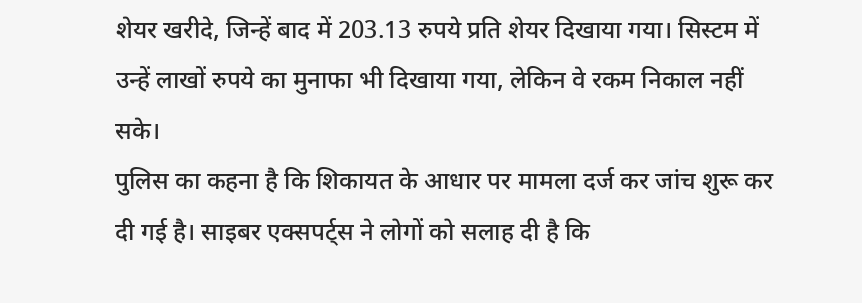शेयर खरीदे, जिन्हें बाद में 203.13 रुपये प्रति शेयर दिखाया गया। सिस्टम में उन्हें लाखों रुपये का मुनाफा भी दिखाया गया, लेकिन वे रकम निकाल नहीं सके।
पुलिस का कहना है कि शिकायत के आधार पर मामला दर्ज कर जांच शुरू कर दी गई है। साइबर एक्सपर्ट्स ने लोगों को सलाह दी है कि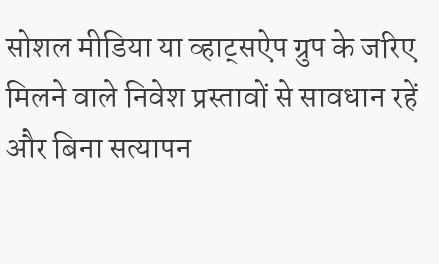सोशल मीडिया या व्हाट्सऐप ग्रुप के जरिए मिलने वाले निवेश प्रस्तावों से सावधान रहें और बिना सत्यापन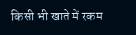किसी भी खाते में रकम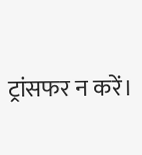ट्रांसफर न करें।